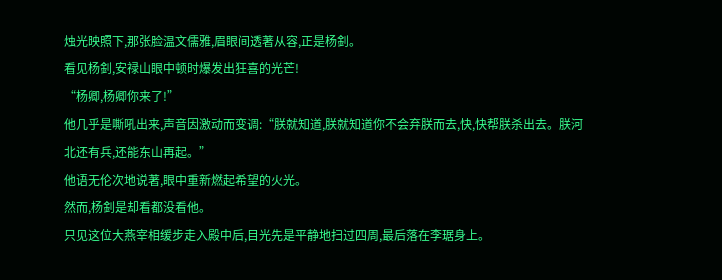烛光映照下,那张脸温文儒雅,眉眼间透著从容,正是杨釗。
看见杨釗,安禄山眼中顿时爆发出狂喜的光芒!
“杨卿,杨卿你来了!”
他几乎是嘶吼出来,声音因激动而变调:“朕就知道,朕就知道你不会弃朕而去,快,快帮朕杀出去。朕河北还有兵,还能东山再起。”
他语无伦次地说著,眼中重新燃起希望的火光。
然而,杨釗是却看都没看他。
只见这位大燕宰相缓步走入殿中后,目光先是平静地扫过四周,最后落在李琚身上。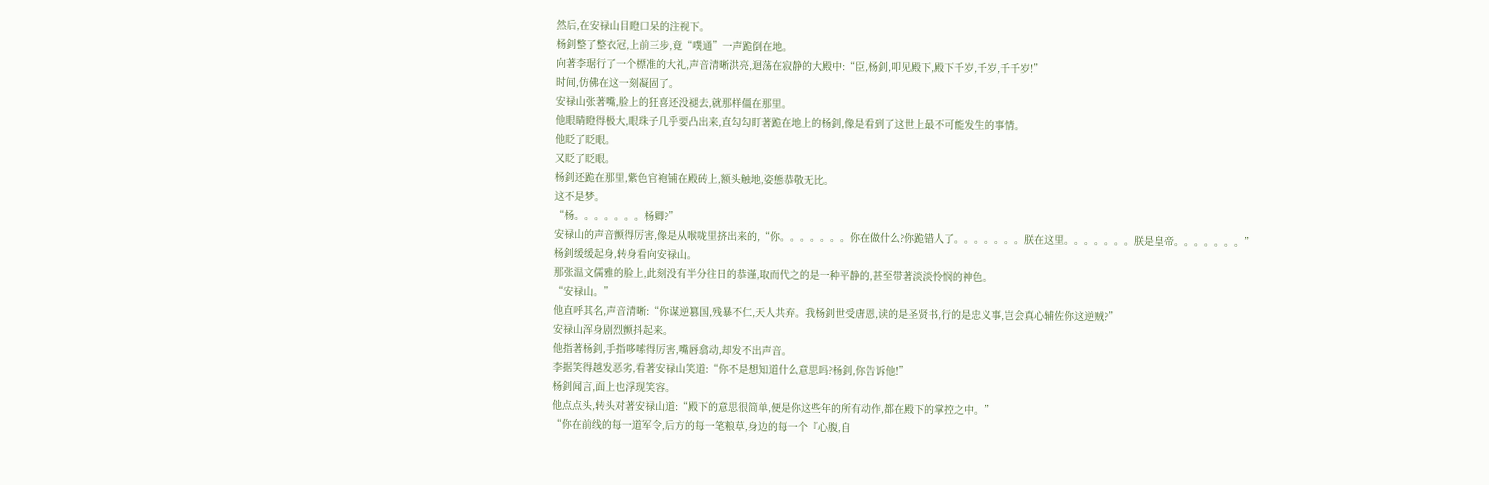然后,在安禄山目瞪口呆的注视下。
杨釗整了整衣冠,上前三步,竟“噗通”一声跪倒在地。
向著李琚行了一个標准的大礼,声音清晰洪亮,迴荡在寂静的大殿中:“臣,杨釗,叩见殿下,殿下千岁,千岁,千千岁!”
时间,仿佛在这一刻凝固了。
安禄山张著嘴,脸上的狂喜还没褪去,就那样僵在那里。
他眼睛瞪得极大,眼珠子几乎要凸出来,直勾勾盯著跪在地上的杨釗,像是看到了这世上最不可能发生的事情。
他眨了眨眼。
又眨了眨眼。
杨釗还跪在那里,紫色官袍铺在殿砖上,额头触地,姿態恭敬无比。
这不是梦。
“杨。。。。。。。杨卿?”
安禄山的声音颤得厉害,像是从喉咙里挤出来的,“你。。。。。。。你在做什么?你跪错人了。。。。。。。朕在这里。。。。。。。朕是皇帝。。。。。。。”
杨釗缓缓起身,转身看向安禄山。
那张温文儒雅的脸上,此刻没有半分往日的恭谨,取而代之的是一种平静的,甚至带著淡淡怜悯的神色。
“安禄山。”
他直呼其名,声音清晰:“你谋逆篡国,残暴不仁,天人共弃。我杨釗世受唐恩,读的是圣贤书,行的是忠义事,岂会真心辅佐你这逆贼?”
安禄山浑身剧烈颤抖起来。
他指著杨釗,手指哆嗦得厉害,嘴唇翕动,却发不出声音。
李据笑得越发恶劣,看著安禄山笑道:“你不是想知道什么意思吗?杨釗,你告诉他!”
杨釗闻言,面上也浮现笑容。
他点点头,转头对著安禄山道:“殿下的意思很简单,便是你这些年的所有动作,都在殿下的掌控之中。”
“你在前线的每一道军令,后方的每一笔粮草,身边的每一个『心腹,自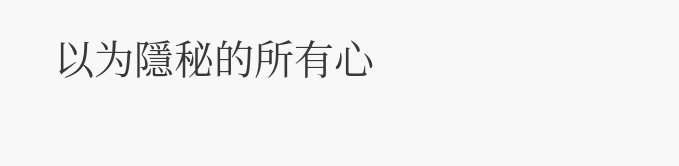以为隱秘的所有心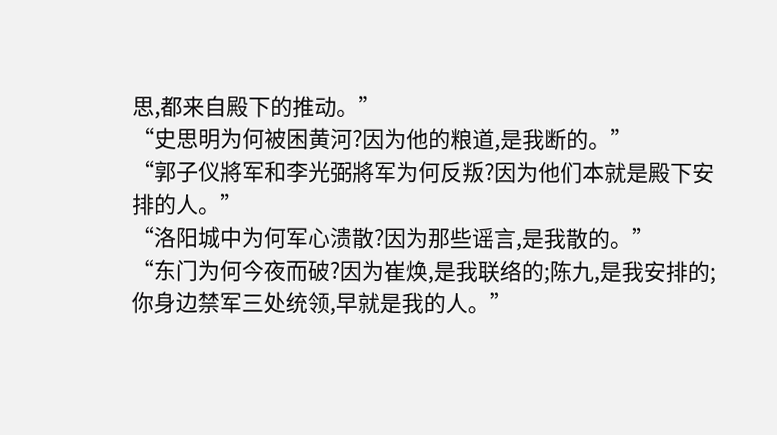思,都来自殿下的推动。”
“史思明为何被困黄河?因为他的粮道,是我断的。”
“郭子仪將军和李光弼將军为何反叛?因为他们本就是殿下安排的人。”
“洛阳城中为何军心溃散?因为那些谣言,是我散的。”
“东门为何今夜而破?因为崔焕,是我联络的;陈九,是我安排的;你身边禁军三处统领,早就是我的人。”